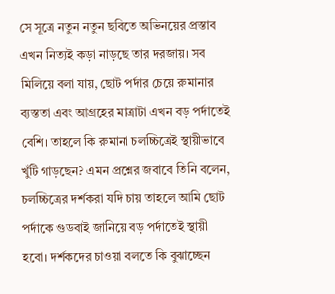সে সূত্রে নতুন নতুন ছবিতে অভিনয়ের প্রস্তাব এখন নিত্যই কড়া নাড়ছে তার দরজায়। সব মিলিয়ে বলা যায়, ছোট পর্দার চেয়ে রুমানার ব্যস্ততা এবং আগ্রহের মাত্রাটা এখন বড় পর্দাতেই বেশি। তাহলে কি রুমানা চলচ্চিত্রেই স্থায়ীভাবে খুঁটি গাড়ছেন? এমন প্রশ্নের জবাবে তিনি বলেন, চলচ্চিত্রের দর্শকরা যদি চায় তাহলে আমি ছোট পর্দাকে গুডবাই জানিয়ে বড় পর্দাতেই স্থায়ী হবো। দর্শকদের চাওয়া বলতে কি বুঝাচ্ছেন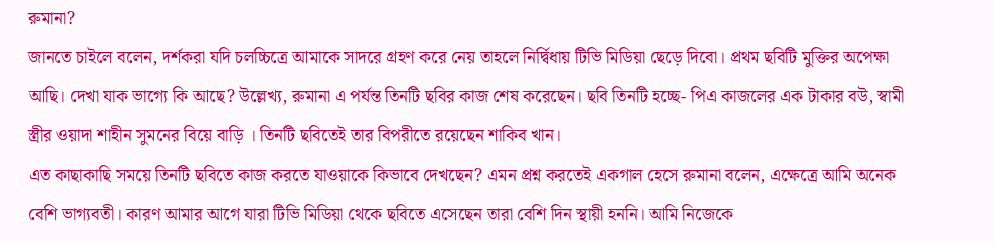রুমানা?
জানতে চাইলে বলেন, দর্শকরা যদি চলচ্চিত্রে আমাকে সাদরে গ্রহণ করে নেয় তাহলে নির্দ্বিধায় টিভি মিডিয়া ছেড়ে দিবো। প্রথম ছবিটি মুক্তির অপেক্ষা আছি। দেখা যাক ভাগ্যে কি আছে? উল্লেখ্য, রুমানা এ পর্যন্ত তিনটি ছবির কাজ শেষ করেছেন। ছবি তিনটি হচ্ছে- পিএ কাজলের এক টাকার বউ, স্বামী স্ত্রীর ওয়াদা শাহীন সুমনের বিয়ে বাড়ি । তিনটি ছবিতেই তার বিপরীতে রয়েছেন শাকিব খান।
এত কাছাকাছি সময়ে তিনটি ছবিতে কাজ করতে যাওয়াকে কিভাবে দেখছেন? এমন প্রশ্ন করতেই একগাল হেসে রুমানা বলেন, এক্ষেত্রে আমি অনেক বেশি ভাগ্যবতী। কারণ আমার আগে যারা টিভি মিডিয়া থেকে ছবিতে এসেছেন তারা বেশি দিন স্থায়ী হননি। আমি নিজেকে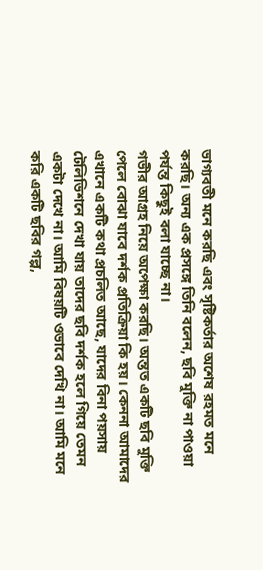ভাগ্যবতী মনে করছি এবং সৃষ্টিকর্তার অশেষ রহমত মনে করছি। অন্য এক প্রসঙ্গে তিনি বলেন, ছবি মুক্তি না পাওয়া পর্যন্ত কিছুই বলা যাচ্ছে না।
গভীর আগ্রহ নিয়ে অপেক্ষা করছি। অন্তত একটি ছবি মুক্তি পেলে বোঝা যাবে দর্শক প্রতিক্রিয়া কি হয়। কেননা আমাদের এখানে একটি কথা প্রচলিত আছে, যাদের বিনা পয়সায় টেলিভিশনে দেখা যায় তাদের ছবি দর্শক হলে গিয়ে তেমন একটা দেখে না। আমি বিষয়টি ওভাবে দেখি না। আমি মনে করি একটি ছবির গল্প,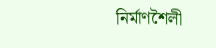নির্মাণশৈলী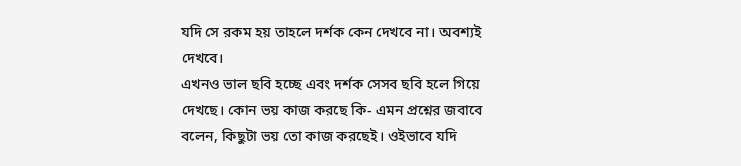যদি সে রকম হয় তাহলে দর্শক কেন দেখবে না। অবশ্যই দেখবে।
এখনও ভাল ছবি হচ্ছে এবং দর্শক সেসব ছবি হলে গিয়ে দেখছে। কোন ভয় কাজ করছে কি- এমন প্রশ্নের জবাবে বলেন, কিছুটা ভয় তো কাজ করছেই। ওইভাবে যদি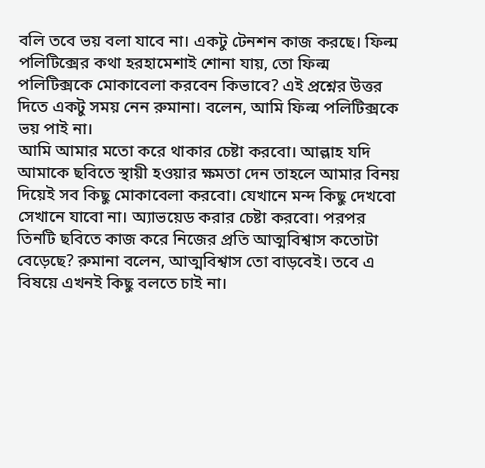বলি তবে ভয় বলা যাবে না। একটু টেনশন কাজ করছে। ফিল্ম পলিটিক্সের কথা হরহামেশাই শোনা যায়, তো ফিল্ম পলিটিক্সকে মোকাবেলা করবেন কিভাবে? এই প্রশ্নের উত্তর দিতে একটু সময় নেন রুমানা। বলেন, আমি ফিল্ম পলিটিক্সকে ভয় পাই না।
আমি আমার মতো করে থাকার চেষ্টা করবো। আল্লাহ যদি আমাকে ছবিতে স্থায়ী হওয়ার ক্ষমতা দেন তাহলে আমার বিনয় দিয়েই সব কিছু মোকাবেলা করবো। যেখানে মন্দ কিছু দেখবো সেখানে যাবো না। অ্যাভয়েড করার চেষ্টা করবো। পরপর তিনটি ছবিতে কাজ করে নিজের প্রতি আত্মবিশ্বাস কতোটা বেড়েছে? রুমানা বলেন, আত্মবিশ্বাস তো বাড়বেই। তবে এ বিষয়ে এখনই কিছু বলতে চাই না।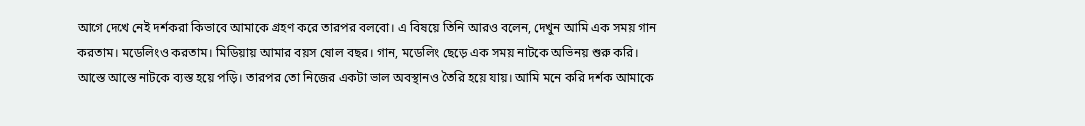আগে দেখে নেই দর্শকরা কিভাবে আমাকে গ্রহণ করে তারপর বলবো। এ বিষয়ে তিনি আরও বলেন, দেখুন আমি এক সময় গান করতাম। মডেলিংও করতাম। মিডিয়ায় আমার বয়স ষোল বছর। গান, মডেলিং ছেড়ে এক সময় নাটকে অভিনয় শুরু করি। আস্তে আস্তে নাটকে ব্যস্ত হয়ে পড়ি। তারপর তো নিজের একটা ভাল অবস্থানও তৈরি হয়ে যায়। আমি মনে করি দর্শক আমাকে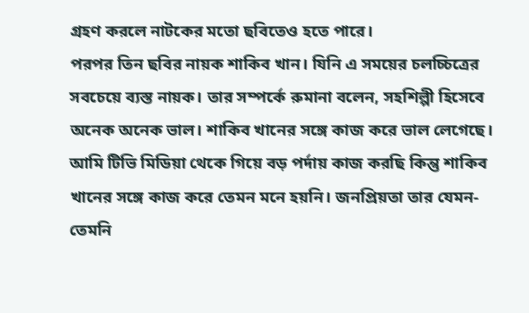গ্রহণ করলে নাটকের মতো ছবিতেও হতে পারে।
পরপর তিন ছবির নায়ক শাকিব খান। যিনি এ সময়ের চলচ্চিত্রের সবচেয়ে ব্যস্ত নায়ক। তার সম্পর্কে রুমানা বলেন, সহশিল্পী হিসেবে অনেক অনেক ভাল। শাকিব খানের সঙ্গে কাজ করে ভাল লেগেছে। আমি টিভি মিডিয়া থেকে গিয়ে বড় পর্দায় কাজ করছি কিন্তু শাকিব খানের সঙ্গে কাজ করে তেমন মনে হয়নি। জনপ্রিয়তা তার যেমন-তেমনি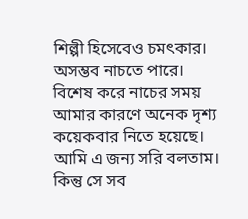শিল্পী হিসেবেও চমৎকার। অসম্ভব নাচতে পারে।
বিশেষ করে নাচের সময় আমার কারণে অনেক দৃশ্য কয়েকবার নিতে হয়েছে। আমি এ জন্য সরি বলতাম। কিন্তু সে সব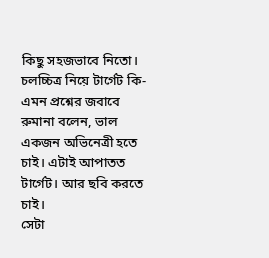কিছু সহজভাবে নিতো। চলচ্চিত্র নিয়ে টার্গেট কি- এমন প্রশ্নের জবাবে রুমানা বলেন, ভাল একজন অভিনেত্রী হতে চাই। এটাই আপাতত টার্গেট। আর ছবি করতে চাই।
সেটা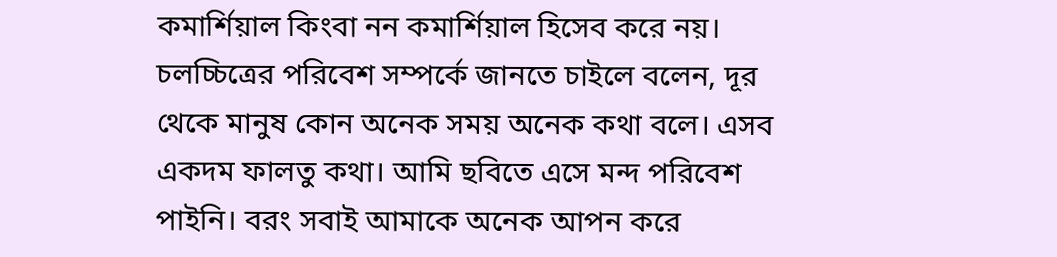কমার্শিয়াল কিংবা নন কমার্শিয়াল হিসেব করে নয়। চলচ্চিত্রের পরিবেশ সম্পর্কে জানতে চাইলে বলেন, দূর থেকে মানুষ কোন অনেক সময় অনেক কথা বলে। এসব একদম ফালতু কথা। আমি ছবিতে এসে মন্দ পরিবেশ পাইনি। বরং সবাই আমাকে অনেক আপন করে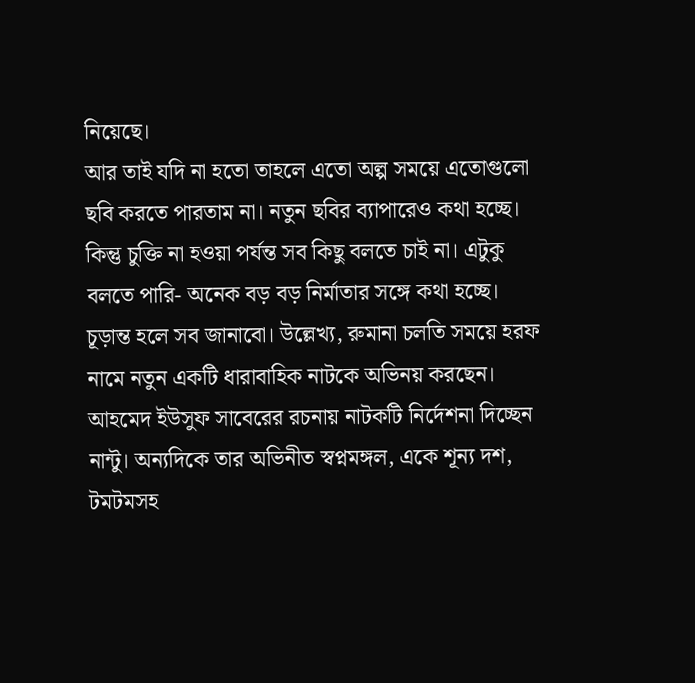নিয়েছে।
আর তাই যদি না হতো তাহলে এতো অল্প সময়ে এতোগুলো ছবি করতে পারতাম না। নতুন ছবির ব্যাপারেও কথা হচ্ছে। কিন্তু চুক্তি না হওয়া পর্যন্ত সব কিছু বলতে চাই না। এটুকু বলতে পারি- অনেক বড় বড় নির্মাতার সঙ্গে কথা হচ্ছে। চূড়ান্ত হলে সব জানাবো। উল্লেখ্য, রুমানা চলতি সময়ে হরফ নামে নতুন একটি ধারাবাহিক নাটকে অভিনয় করছেন।
আহমেদ ইউসুফ সাবেরের রচনায় নাটকটি নির্দেশনা দিচ্ছেন নান্টু। অন্যদিকে তার অভিনীত স্বপ্নমঙ্গল, একে শূন্য দশ, টমটমসহ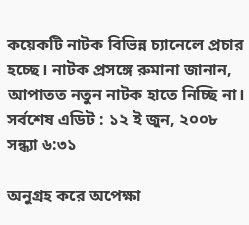কয়েকটি নাটক বিভিন্ন চ্যানেলে প্রচার হচ্ছে। নাটক প্রসঙ্গে রুমানা জানান, আপাতত নতুন নাটক হাতে নিচ্ছি না।
সর্বশেষ এডিট : ১২ ই জুন, ২০০৮ সন্ধ্যা ৬:৩১

অনুগ্রহ করে অপেক্ষা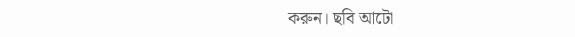করুন। ছবি আটো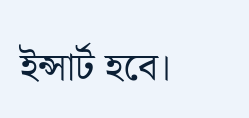ইন্সার্ট হবে।